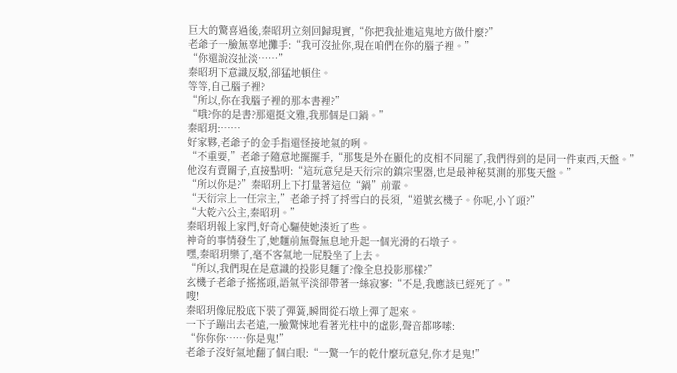巨大的驚喜過後,秦昭玥立刻回歸現實,“你把我扯進這鬼地方做什麼?”
老爺子一臉無辜地攤手:“我可沒扯你,現在咱們在你的腦子裡。”
“你還說沒扯淡……”
秦昭玥下意識反駁,卻猛地頓住。
等等,自己腦子裡?
“所以,你在我腦子裡的那本書裡?”
“哦?你的是書?那還挺文雅,我那個是口鍋。”
秦昭玥:……
好家夥,老爺子的金手指還怪接地氣的咧。
“不重要,”老爺子隨意地擺擺手,“那隻是外在顯化的皮相不同罷了,我們得到的是同一件東西,天盤。”
他沒有賣關子,直接點明:“這玩意兒是天衍宗的鎮宗聖器,也是最神秘莫測的那隻天盤。”
“所以你是?”秦昭玥上下打量著這位“鍋”前輩。
“天衍宗上一任宗主,”老爺子捋了捋雪白的長須,“道號玄機子。你呢,小丫頭?”
“大乾六公主,秦昭玥。”
秦昭玥報上家門,好奇心驅使她湊近了些。
神奇的事情發生了,她麵前無聲無息地升起一個光滑的石墩子。
嘿,秦昭玥樂了,毫不客氣地一屁股坐了上去。
“所以,我們現在是意識的投影見麵了?像全息投影那樣?”
玄機子老爺子搖搖頭,語氣平淡卻帶著一絲寂寥:“不是,我應該已經死了。”
嗖!
秦昭玥像屁股底下裝了彈簧,瞬間從石墩上彈了起來。
一下子蹦出去老遠,一臉驚悚地看著光柱中的虛影,聲音都哆嗦:
“你你你……你是鬼!”
老爺子沒好氣地翻了個白眼:“一驚一乍的乾什麼玩意兒,你才是鬼!”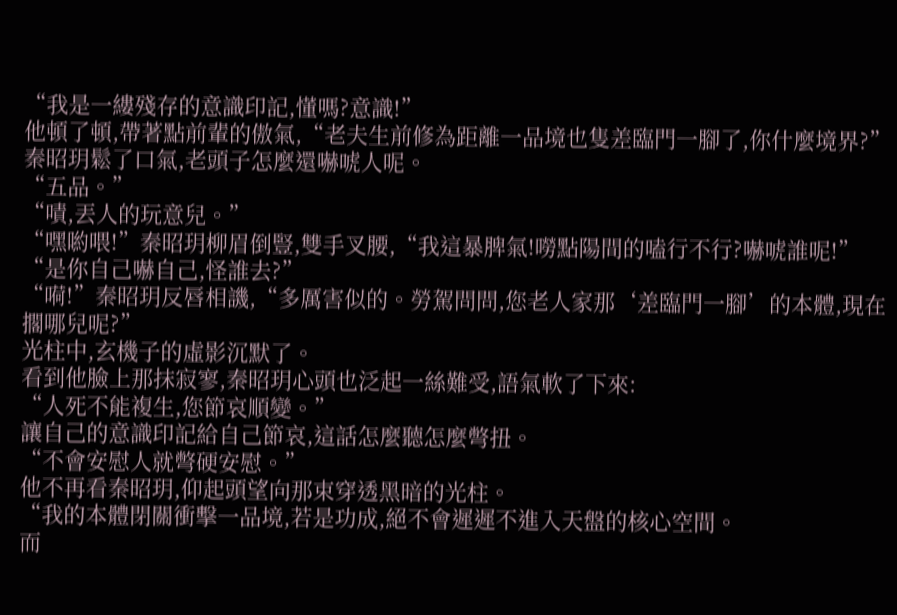“我是一縷殘存的意識印記,懂嗎?意識!”
他頓了頓,帶著點前輩的傲氣,“老夫生前修為距離一品境也隻差臨門一腳了,你什麼境界?”
秦昭玥鬆了口氣,老頭子怎麼還嚇唬人呢。
“五品。”
“嘖,丟人的玩意兒。”
“嘿喲喂!”秦昭玥柳眉倒豎,雙手叉腰,“我這暴脾氣!嘮點陽間的嗑行不行?嚇唬誰呢!”
“是你自己嚇自己,怪誰去?”
“嗬!”秦昭玥反唇相譏,“多厲害似的。勞駕問問,您老人家那‘差臨門一腳’的本體,現在擱哪兒呢?”
光柱中,玄機子的虛影沉默了。
看到他臉上那抹寂寥,秦昭玥心頭也泛起一絲難受,語氣軟了下來:
“人死不能複生,您節哀順變。”
讓自己的意識印記給自己節哀,這話怎麼聽怎麼彆扭。
“不會安慰人就彆硬安慰。”
他不再看秦昭玥,仰起頭望向那束穿透黑暗的光柱。
“我的本體閉關衝擊一品境,若是功成,絕不會遲遲不進入天盤的核心空間。
而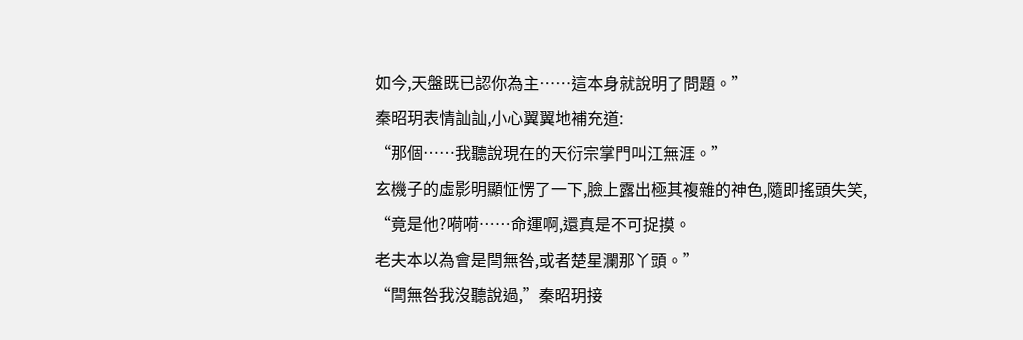如今,天盤既已認你為主……這本身就說明了問題。”
秦昭玥表情訕訕,小心翼翼地補充道:
“那個……我聽說現在的天衍宗掌門叫江無涯。”
玄機子的虛影明顯怔愣了一下,臉上露出極其複雜的神色,隨即搖頭失笑,
“竟是他?嗬嗬……命運啊,還真是不可捉摸。
老夫本以為會是閆無咎,或者楚星瀾那丫頭。”
“閆無咎我沒聽說過,”秦昭玥接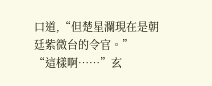口道,“但楚星瀾現在是朝廷紫微台的令官。”
“這樣啊……”玄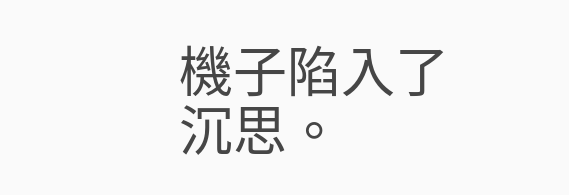機子陷入了沉思。